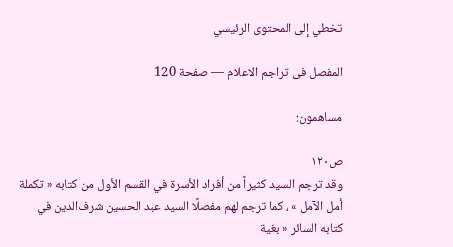تخطي إلى المحتوى الرئيسي

المفصل فى تراجم الاعلام — صفحة 120

مساهمون:

ص١٢٠
وقد ترجم السيد كثيراً من أفراد الأسرة في القسم الأول من كتابه « تكملة أمل الآمل » ، كما ترجم لهم مفصلًا السيد عبد الحسين شرف‌الدين في كتابه السائر « بغية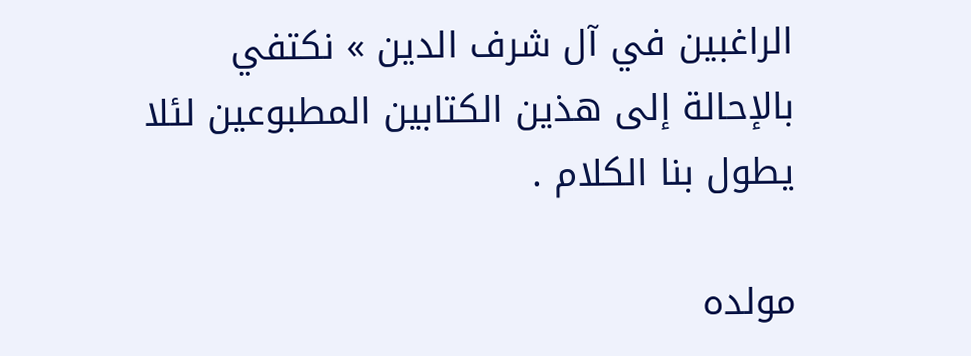الراغبين في آل شرف الدين » نكتفي بالإحالة إلى هذين الكتابين المطبوعين لئلا يطول بنا الكلام .

مولده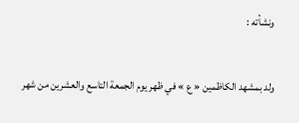ونشأته :

ولد بمشهد الكاظمين « ع » في ظهر يوم الجمعة التاسع والعشرين من شهر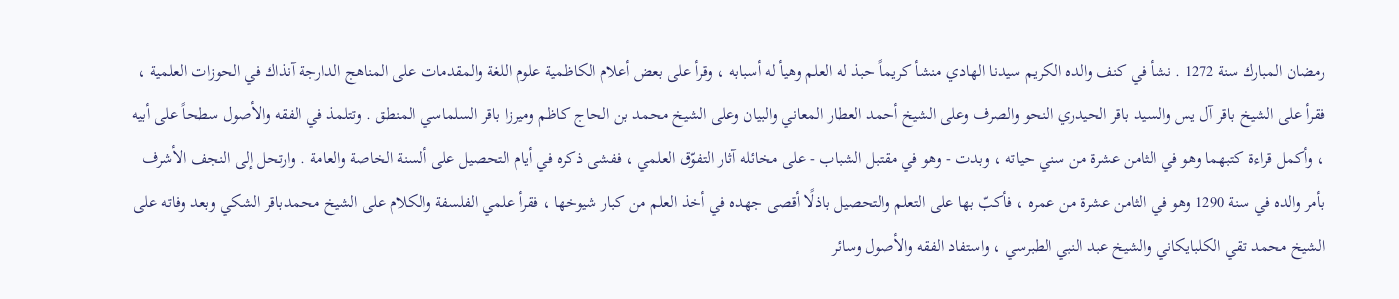رمضان المبارك سنة 1272 . نشأ في كنف والده الكريم سيدنا الهادي منشأ كريماً حبذ له العلم وهيأ له أسبابه ، وقرأ على بعض أعلام الكاظمية علوم اللغة والمقدمات على المناهج الدارجة آنذاك في الحوزات العلمية ، فقرأ على الشيخ باقر آل يس والسيد باقر الحيدري النحو والصرف وعلى الشيخ أحمد العطار المعاني والبيان وعلى الشيخ محمد بن الحاج كاظم وميرزا باقر السلماسي المنطق . وتتلمذ في الفقه والأصول سطحاً على أبيه ، وأكمل قراءة كتبهما وهو في الثامن عشرة من سني حياته ، وبدت - وهو في مقتبل الشباب - على مخائله آثار التفوّق العلمي ، ففشى ذكره في أيام التحصيل على ألسنة الخاصة والعامة . وارتحل إلى النجف الأشرف بأمر والده في سنة 1290 وهو في الثامن عشرة من عمره ، فأكبّ بها على التعلم والتحصيل باذلًا أقصى جهده في أخذ العلم من كبار شيوخها ، فقرأ علمي الفلسفة والكلام على الشيخ محمدباقر الشكي وبعد وفاته على الشيخ محمد تقي الكلبايكاني والشيخ عبد النبي الطبرسي ، واستفاد الفقه والأصول وسائر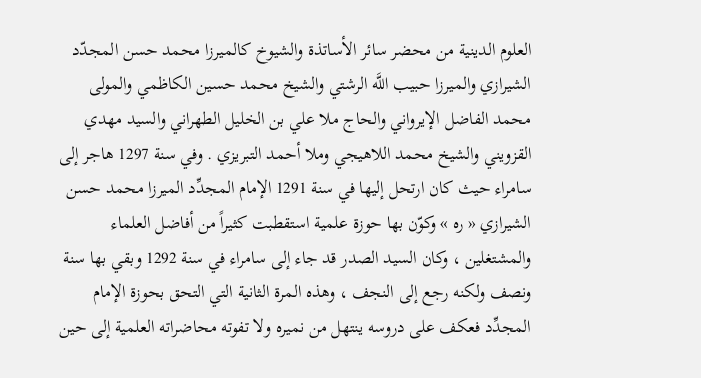العلوم الدينية من محضر سائر الأساتذة والشيوخ كالميرزا محمد حسن المجدّد الشيرازي والميرزا حبيب اللَّه الرشتي والشيخ محمد حسين الكاظمي والمولى محمد الفاضل الإيرواني والحاج ملا علي بن الخليل الطهراني والسيد مهدي القزويني والشيخ محمد اللاهيجي وملا أحمد التبريزي . وفي سنة 1297 هاجر إلى سامراء حيث كان ارتحل إليها في سنة 1291 الإمام المجدِّد الميرزا محمد حسن الشيرازي « ره » وكوّن بها حوزة علمية استقطبت كثيراً من أفاضل العلماء والمشتغلين ، وكان السيد الصدر قد جاء إلى سامراء في سنة 1292 وبقي بها سنة ونصف ولكنه رجع إلى النجف ، وهذه المرة الثانية التي التحق بحوزة الإمام المجدِّد فعكف على دروسه ينتهل من نميره ولا تفوته محاضراته العلمية إلى حين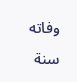وفاته سنة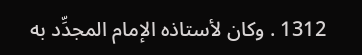1312 . وكان لأستاذه الإمام المجدِّد به